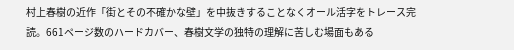村上春樹の近作「街とその不確かな壁」を中抜きすることなくオール活字をトレース完読。661ページ数のハードカバー、春樹文学の独特の理解に苦しむ場面もある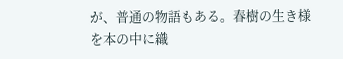が、普通の物語もある。春樹の生き様を本の中に織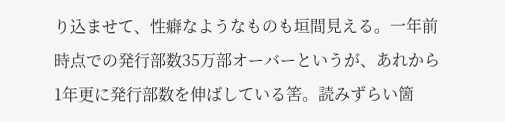り込ませて、性癖なようなものも垣間見える。一年前時点での発行部数35万部オーバーというが、あれから1年更に発行部数を伸ばしている筈。読みずらい箇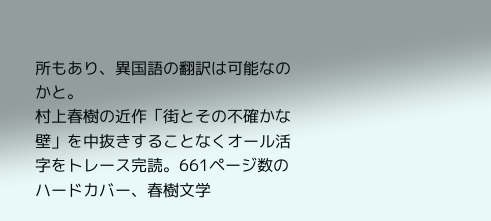所もあり、異国語の翻訳は可能なのかと。
村上春樹の近作「街とその不確かな壁」を中抜きすることなくオール活字をトレース完読。661ページ数のハードカバー、春樹文学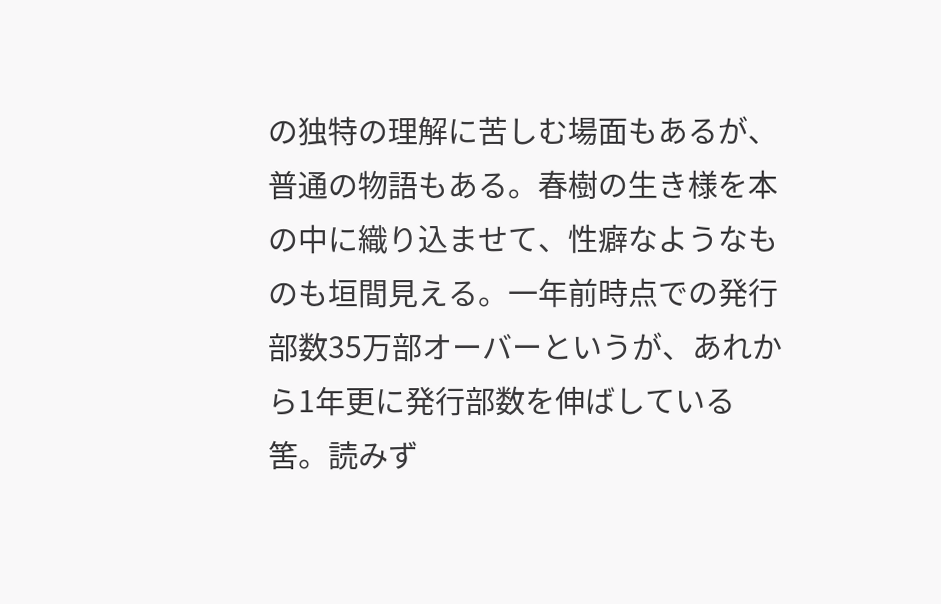の独特の理解に苦しむ場面もあるが、普通の物語もある。春樹の生き様を本の中に織り込ませて、性癖なようなものも垣間見える。一年前時点での発行部数35万部オーバーというが、あれから1年更に発行部数を伸ばしている筈。読みず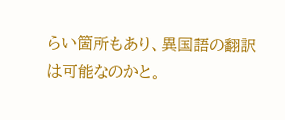らい箇所もあり、異国語の翻訳は可能なのかと。